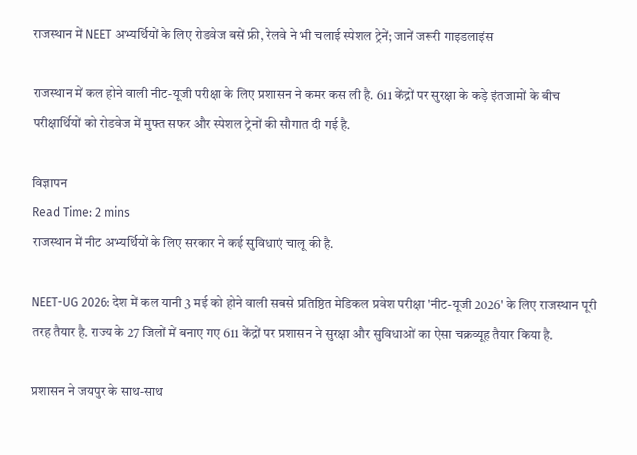राजस्थान में NEET अभ्यर्थियों के लिए रोडवेज बसें फ्री, रेलवे ने भी चलाई स्पेशल ट्रेनें; जानें जरूरी गाइडलाइंस

राजस्थान में कल होने वाली नीट-यूजी परीक्षा के लिए प्रशासन ने कमर कस ली है. 611 केंद्रों पर सुरक्षा के कड़े इंतजामों के बीच परीक्षार्थियों को रोडवेज में मुफ्त सफर और स्पेशल ट्रेनों की सौगात दी गई है.

विज्ञापन
Read Time: 2 mins
राजस्थान में नीट अभ्यर्थियों के लिए सरकार ने कई सुविधाएं चालू की है.

NEET-UG 2026: देश में कल यानी 3 मई को होने वाली सबसे प्रतिष्ठित मेडिकल प्रवेश परीक्षा 'नीट-यूजी 2026' के लिए राजस्थान पूरी तरह तैयार है. राज्य के 27 जिलों में बनाए गए 611 केंद्रों पर प्रशासन ने सुरक्षा और सुविधाओं का ऐसा चक्रव्यूह तैयार किया है.

प्रशासन ने जयपुर के साथ-साथ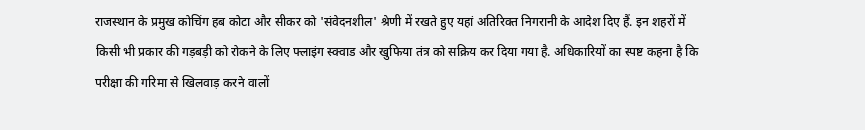राजस्थान के प्रमुख कोचिंग हब कोटा और सीकर को 'संवेदनशील' श्रेणी में रखते हुए यहां अतिरिक्त निगरानी के आदेश दिए हैं. इन शहरों में किसी भी प्रकार की गड़बड़ी को रोकने के लिए फ्लाइंग स्क्वाड और खुफिया तंत्र को सक्रिय कर दिया गया है. अधिकारियों का स्पष्ट कहना है कि परीक्षा की गरिमा से खिलवाड़ करने वालों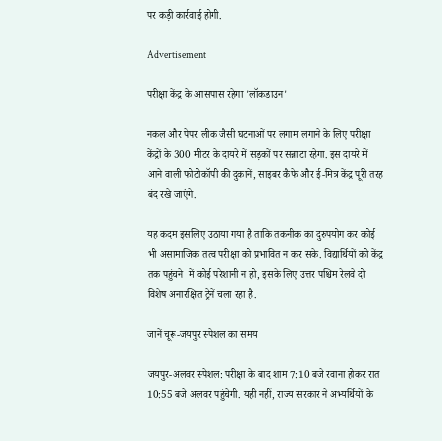पर कड़ी कार्रवाई होगी.

Advertisement

परीक्षा केंद्र के आसपास रहेगा 'लॉकडाउन'

नकल और पेपर लीक जैसी घटनाओं पर लगाम लगाने के लिए परीक्षा केंद्रों के 300 मीटर के दायरे में सड़कों पर सन्नाटा रहेगा. इस दायरे में आने वाली फोटोकॉपी की दुकानें, साइबर कैफे और ई-मित्र केंद्र पूरी तरह बंद रखे जाएंगे.

यह कदम इसलिए उठाया गया है ताकि तकनीक का दुरुपयोग कर कोई भी असामाजिक तत्व परीक्षा को प्रभावित न कर सके. विद्यार्थियों को केंद्र तक पहुंचने  में कोई परेशानी न हो, इसके लिए उत्तर पश्चिम रेलवे दो विशेष अनारक्षित ट्रेनें चला रहा है.

जानें चूरू-जयपुर स्पेशल का समय

जयपुर-अलवर स्पेशल: परीक्षा के बाद शाम 7:10 बजे रवाना होकर रात 10:55 बजे अलवर पहुंचेगी. यही नहीं, राज्य सरकार ने अभ्यर्थियों के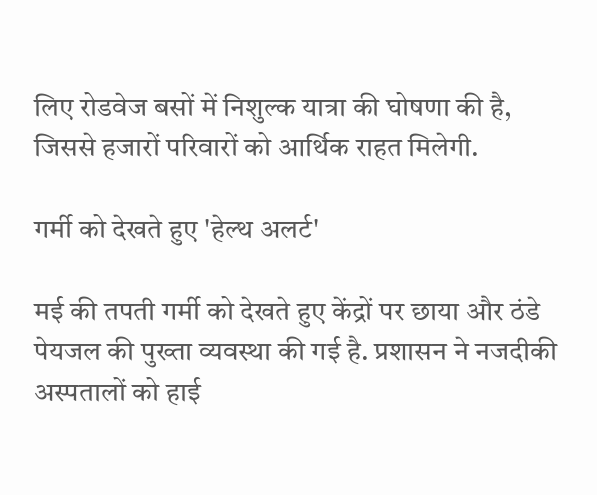लिए रोडवेज बसों में निशुल्क यात्रा की घोषणा की है, जिससे हजारों परिवारों को आर्थिक राहत मिलेगी.

गर्मी को देखते हुए 'हेल्थ अलर्ट'

मई की तपती गर्मी को देखते हुए केंद्रों पर छाया और ठंडे पेयजल की पुख्ता व्यवस्था की गई है. प्रशासन ने नजदीकी अस्पतालों को हाई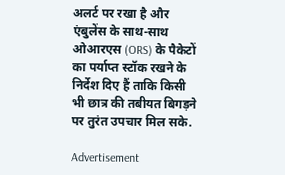अलर्ट पर रखा है और एंबुलेंस के साथ-साथ ओआरएस (ORS) के पैकेटों का पर्याप्त स्टॉक रखने के निर्देश दिए हैं ताकि किसी भी छात्र की तबीयत बिगड़ने पर तुरंत उपचार मिल सके.

Advertisement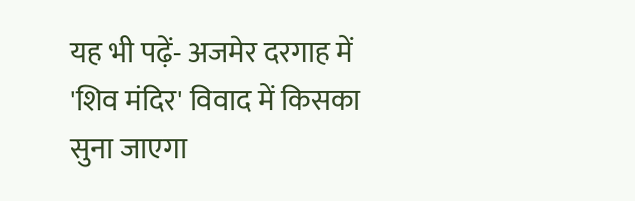यह भी पढ़ें- अजमेर दरगाह में 'शिव मंदिर' विवाद में किसका सुना जाएगा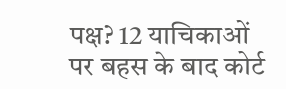पक्ष? 12 याचिकाओं पर बहस के बाद कोर्ट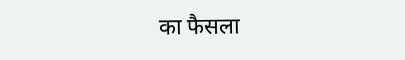का फैसला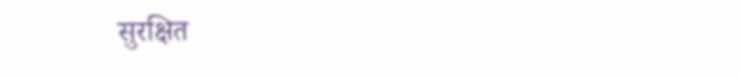सुरक्षित